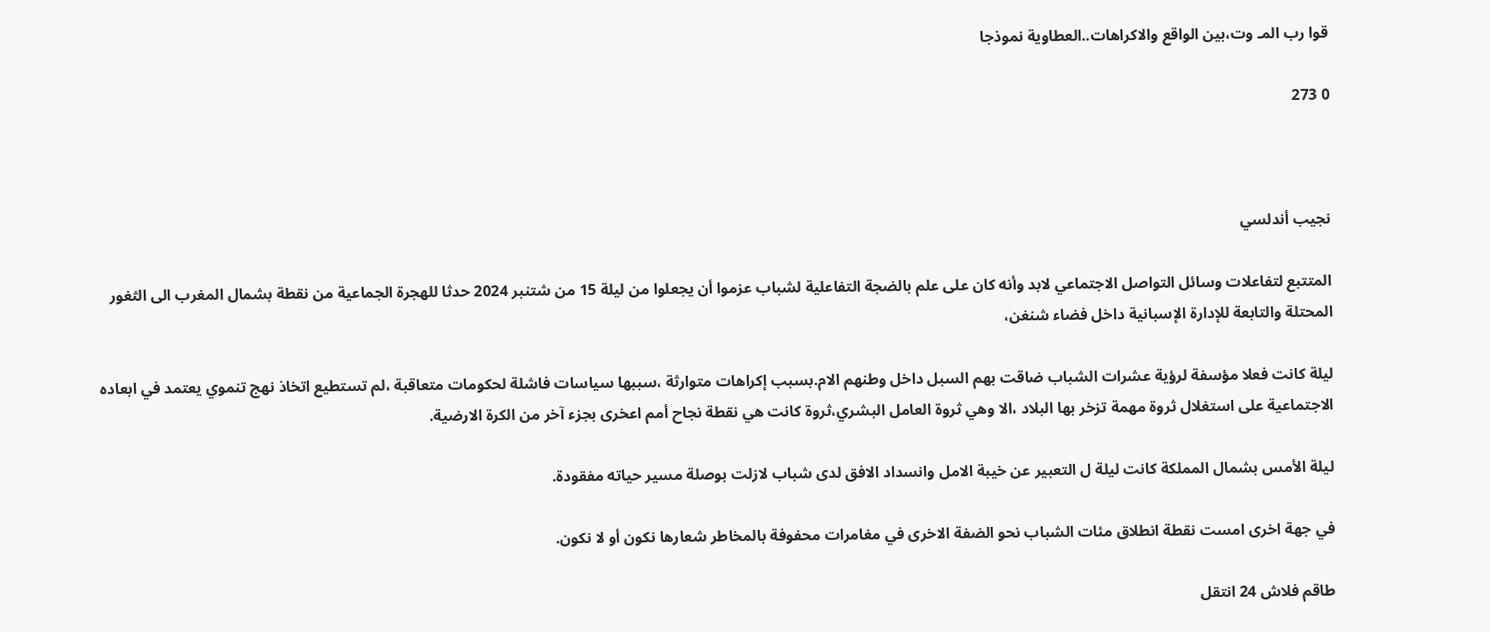قوا رب المـ وت،بين الواقع والاكراهات..العطاوية نموذجا

0 273



نجيب أندلسي

المتتبع لتفاعلات وسائل التواصل الاجتماعي لابد وأنه كان على علم بالضجة التفاعلية لشباب عزموا أن يجعلوا من ليلة 15 من شتنبر 2024 حدثا للهجرة الجماعية من نقطة بشمال المغرب الى الثغور المحتلة والتابعة للإدارة الإسبانية داخل فضاء شنغن،

ليلة كانت فعلا مؤسفة لرؤية عشرات الشباب ضاقت بهم السبل داخل وطنهم الام.بسبب إكراهات متوارثة ،سببها سياسات فاشلة لحكومات متعاقبة ،لم تستطيع اتخاذ نهج تنموي يعتمد في ابعاده الاجتماعية على استغلال ثروة مهمة تزخر بها البلاد ،الا وهي ثروة العامل البشري،ثروة كانت هي نقطة نجاح أمم اعخرى بجزء آخر من الكرة الارضية.

ليلة الأمس بشمال المملكة كانت ليلة ل التعبير عن خيبة الامل وانسداد الافق لدى شباب لازلت بوصلة مسير حياته مفقودة.

في جهة اخرى امست نقطة انطلاق مئات الشباب نحو الضفة الاخرى في مغامرات محفوفة بالمخاطر شعارها نكون أو لا نكون.

طاقم فلاش 24 انتقل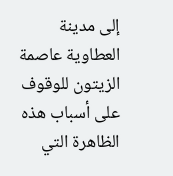إلى مدينة العطاوية عاصمة الزيتون للوقوف على أسباب هذه الظاهرة التي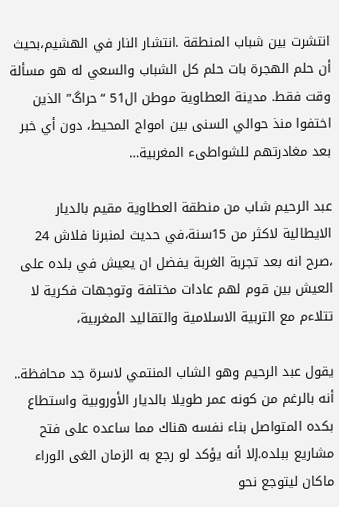انتشرت بين شباب المنطقة .انتشار النار في الهشيم،بحيث أن حلم الهجرة بات حلم كل الشباب والسعي له هو مسألة وقت فقط. مدينة العطاوية موطن ال51 “حراگ” الذين اختفوا منذ حوالي السنى بين امواج المحيط، دون أي خبر بعد مغادرتهم للشواطىء المغربية…

عبد الرحيم شاب من منطقة العطاوية مقيم بالديار الايطالية لاكثر من 15سنة،في حديث لمنبرنا فلاش 24 ،صرح انه بعد تجربة الغربة يفضل ان يعيش في بلده على العيش بين قوم لهم عادات مختلفة وتوجهات فكرية لا تتلاءم مع التربية الاسلامية والتقاليد المغربية،

يقول عبد الرحيم وهو الشاب المنتمي لاسرة جد محافظة.. أنه بالرغم من كونه عمر طويلا بالديار الأوروبية واستطاع بكده المتواصل بناء نفسه هناك مما ساعده على فتح مشاريع ببلده.إلا أنه يؤكد لو رجع به الزمان الغى الوراء ماكان ليتوجع نحو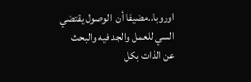اوروبا..مضيفا أن  الوصول يقتضي السي للعمل والجد فيه والبحث عن الذات بكل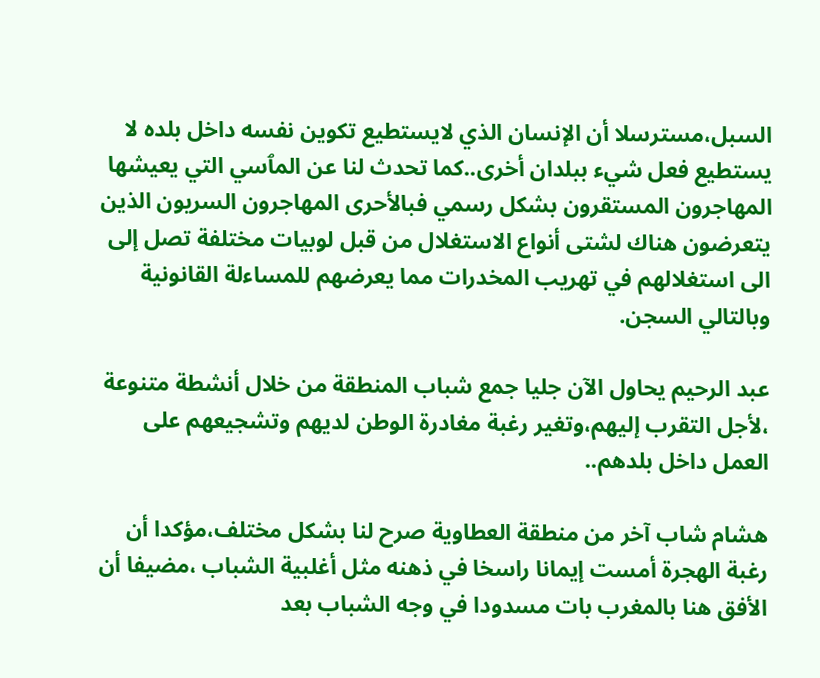السبل،مسترسلا أن الإنسان الذي لايستطيع تكوين نفسه داخل بلده لا يستطيع فعل شيء ببلدان أخرى..كما تحدث لنا عن المٱسي التي يعيشها المهاجرون المستقرون بشكل رسمي فبالأحرى المهاجرون السريون الذين يتعرضون هناك لشتى أنواع الاستغلال من قبل لوبيات مختلفة تصل إلى الى استغلالهم في تهريب المخدرات مما يعرضهم للمساءلة القانونية وبالتالي السجن.

عبد الرحيم يحاول الآن جليا جمع شباب المنطقة من خلال أنشطة متنوعة ،لأجل التقرب إليهم،وتغير رغبة مغادرة الوطن لديهم وتشجيعهم على العمل داخل بلدهم..

هشام شاب آخر من منطقة العطاوية صرح لنا بشكل مختلف،مؤكدا أن رغبة الهجرة أمست إيمانا راسخا في ذهنه مثل أغلبية الشباب ،مضيفا أن الأفق هنا بالمغرب بات مسدودا في وجه الشباب بعد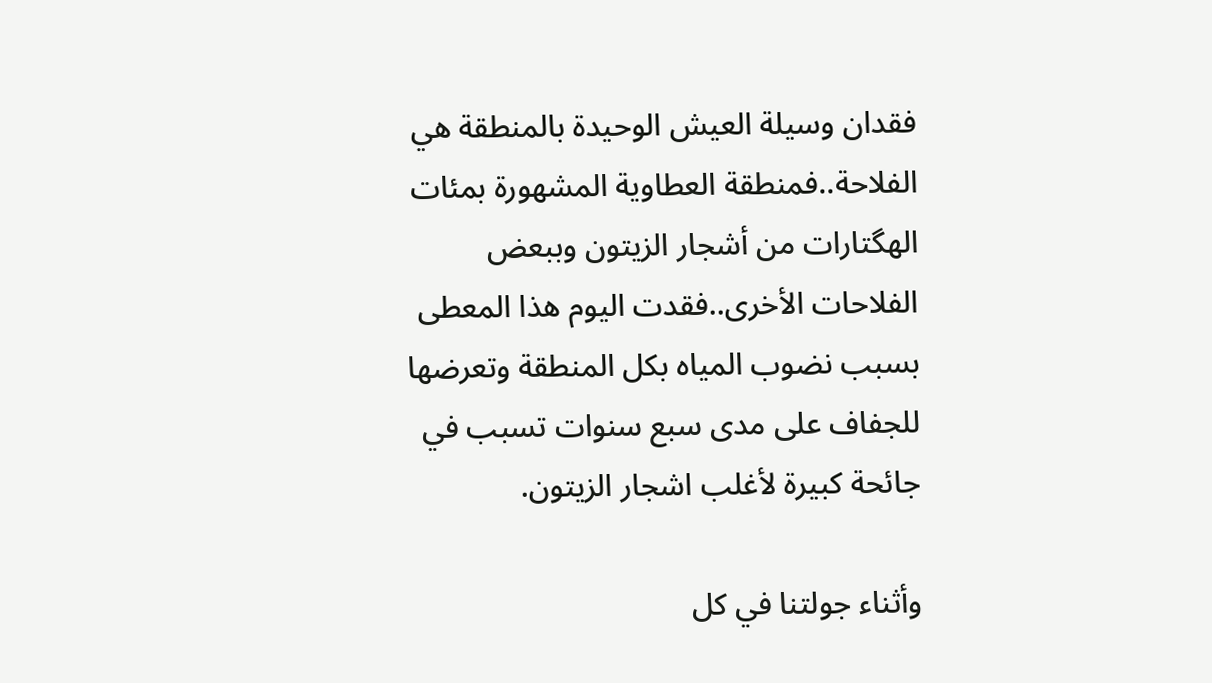فقدان وسيلة العيش الوحيدة بالمنطقة هي الفلاحة..فمنطقة العطاوية المشهورة بمئات الهگتارات من أشجار الزيتون وببعض الفلاحات الأخرى..فقدت اليوم هذا المعطى بسبب نضوب المياه بكل المنطقة وتعرضها للجفاف على مدى سبع سنوات تسبب في جائحة كبيرة لأغلب اشجار الزيتون.

وأثناء جولتنا في كل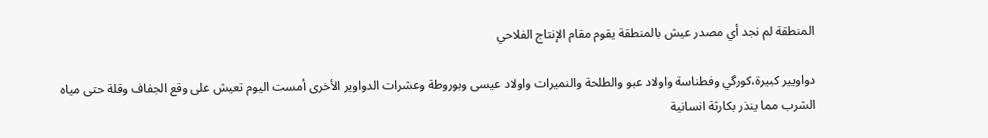المنطقة لم نجد أي مصدر عيش بالمنطقة يقوم مقام الإنتاج الفلاحي

دواويير كبيرة،كورگي وفطناسة واولاد عبو والطلحة والنميرات واولاد عيسى وبوروطة وعشرات الدواوير الأخرى أمست اليوم تعيش على وقع الجفاف وقلة حتى مياه الشرب مما ينذر بكارثة انسانية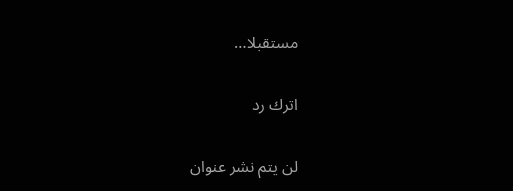مستقبلا…

اترك رد

لن يتم نشر عنوان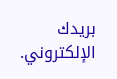بريدك الإلكتروني.